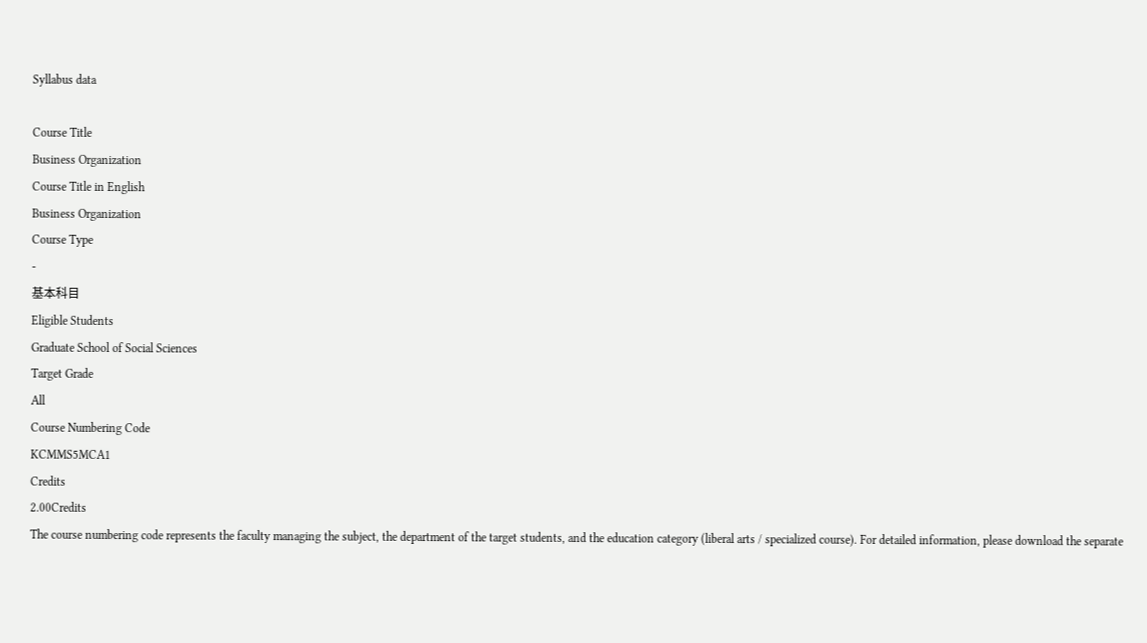Syllabus data

Course Title
Business Organization
Course Title in English
Business Organization
Course Type
-
基本科目
Eligible Students
Graduate School of Social Sciences
Target Grade
All
Course Numbering Code
KCMMS5MCA1
Credits
2.00Credits
The course numbering code represents the faculty managing the subject, the department of the target students, and the education category (liberal arts / specialized course). For detailed information, please download the separate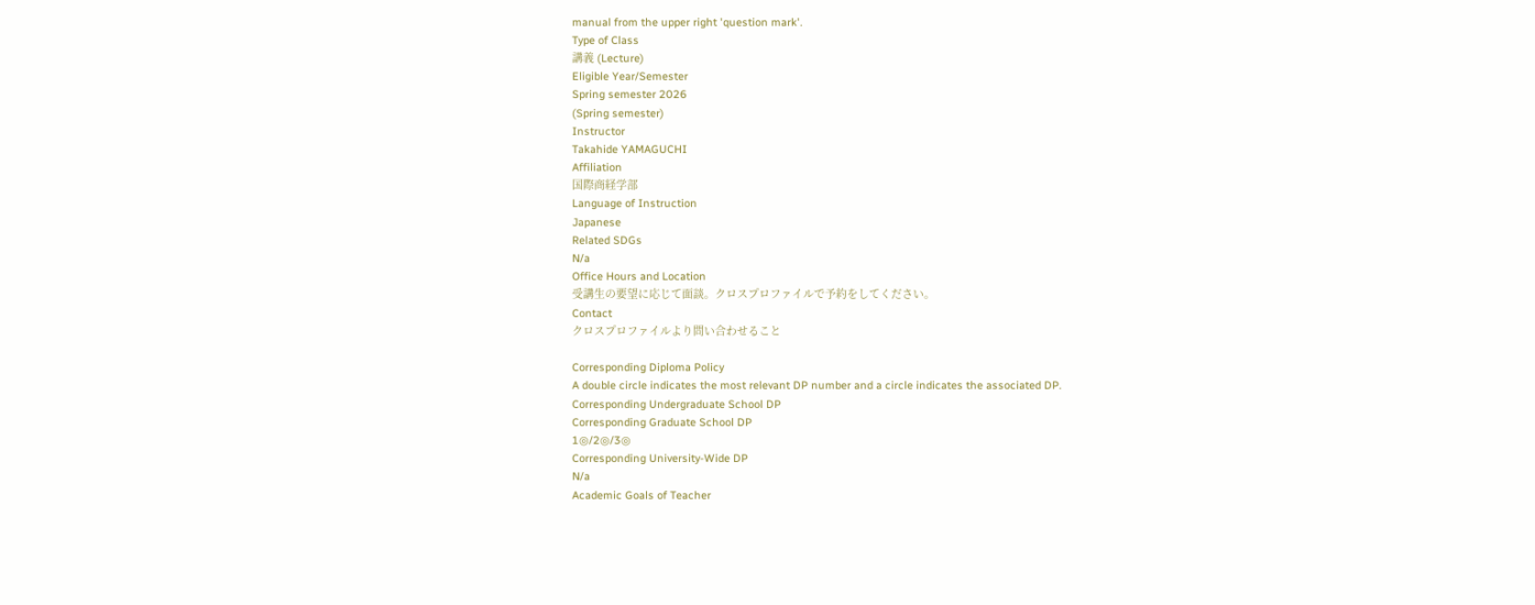manual from the upper right 'question mark'.
Type of Class
講義 (Lecture)
Eligible Year/Semester
Spring semester 2026
(Spring semester)
Instructor
Takahide YAMAGUCHI
Affiliation
国際商経学部
Language of Instruction
Japanese
Related SDGs
N/a
Office Hours and Location
受講生の要望に応じて面談。クロスプロファイルで予約をしてください。
Contact
クロスプロファイルより問い合わせること

Corresponding Diploma Policy
A double circle indicates the most relevant DP number and a circle indicates the associated DP.
Corresponding Undergraduate School DP
Corresponding Graduate School DP
1◎/2◎/3◎
Corresponding University-Wide DP
N/a
Academic Goals of Teacher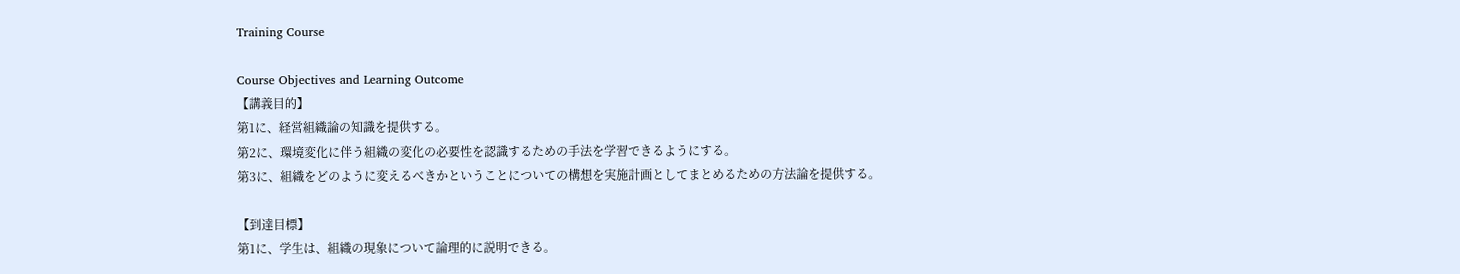Training Course

Course Objectives and Learning Outcome
【講義目的】
第1に、経営組織論の知識を提供する。
第2に、環境変化に伴う組織の変化の必要性を認識するための手法を学習できるようにする。
第3に、組織をどのように変えるべきかということについての構想を実施計画としてまとめるための方法論を提供する。

【到達目標】
第1に、学生は、組織の現象について論理的に説明できる。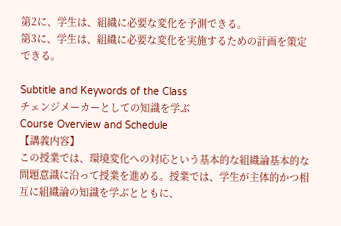第2に、学生は、組織に必要な変化を予測できる。
第3に、学生は、組織に必要な変化を実施するための計画を策定できる。

Subtitle and Keywords of the Class
チェンジメーカーとしての知識を学ぶ
Course Overview and Schedule
【講義内容】
この授業では、環境変化への対応という基本的な組織論基本的な問題意識に沿って授業を進める。授業では、学生が主体的かつ相互に組織論の知識を学ぶとともに、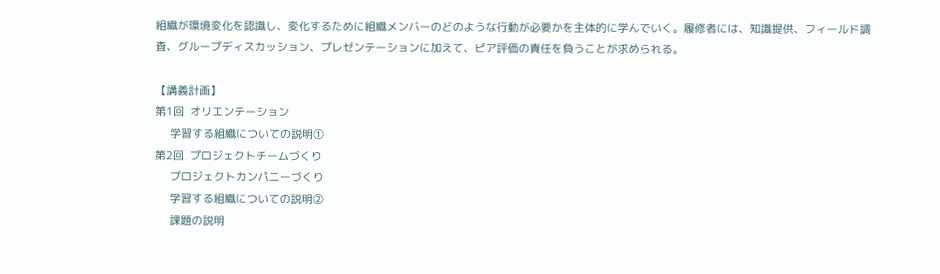組織が環境変化を認識し、変化するために組織メンバーのどのような行動が必要かを主体的に学んでいく。履修者には、知識提供、フィールド調査、グループディスカッション、プレゼンテーションに加えて、ピア評価の責任を負うことが求められる。

【講義計画】
第1回  オリエンテーション
     学習する組織についての説明①
第2回  プロジェクトチームづくり
     プロジェクトカンパニーづくり
     学習する組織についての説明②
     課題の説明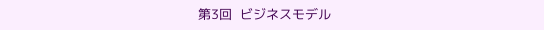第3回  ビジネスモデル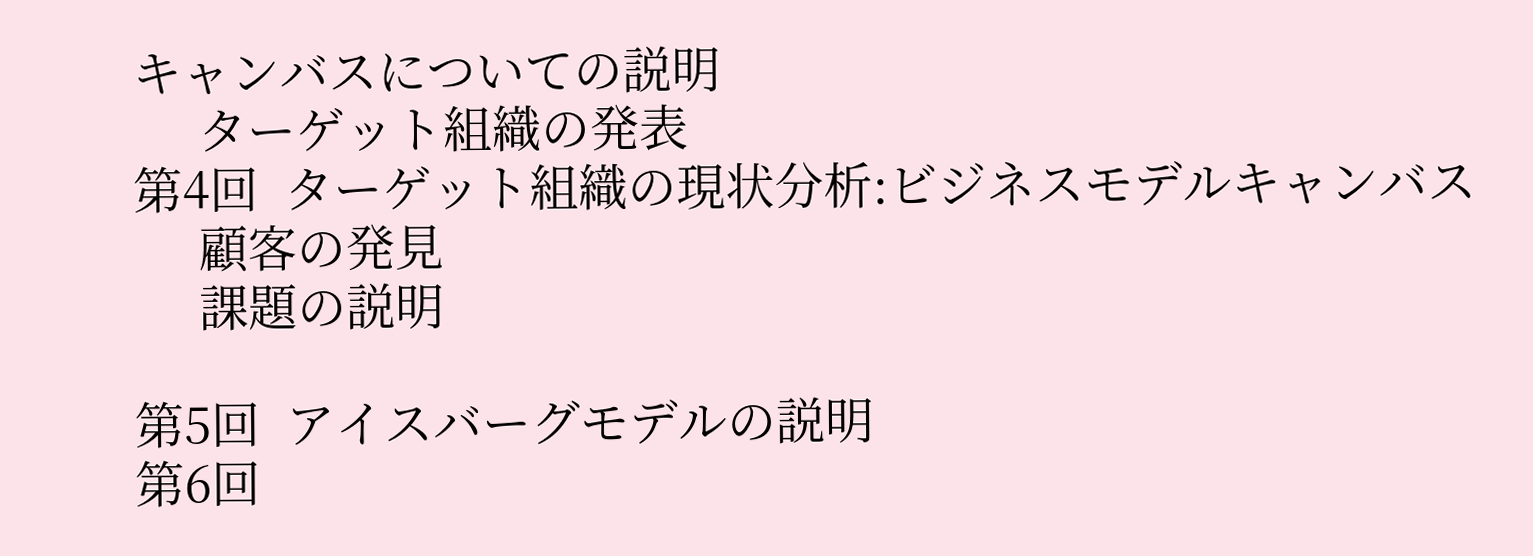キャンバスについての説明
     ターゲット組織の発表
第4回  ターゲット組織の現状分析:ビジネスモデルキャンバス
     顧客の発見
     課題の説明

第5回  アイスバーグモデルの説明
第6回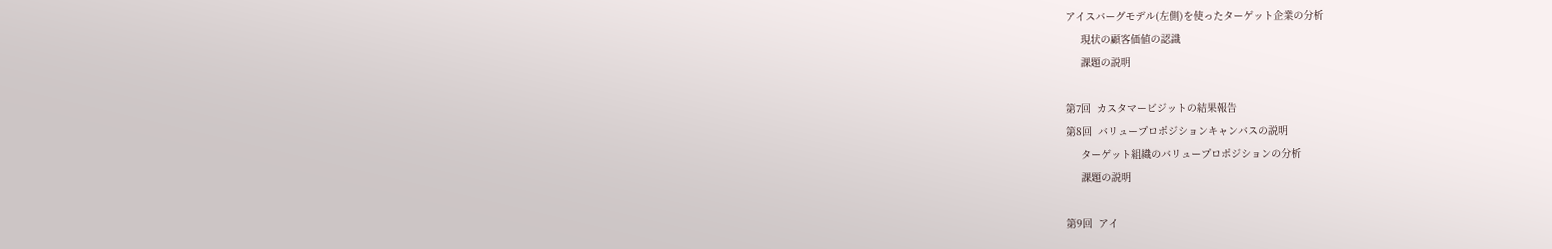アイスバーグモデル(左側)を使ったターゲット企業の分析
     現状の顧客価値の認識
     課題の説明

第7回  カスタマービジットの結果報告
第8回  バリュープロポジションキャンバスの説明
     ターゲット組織のバリュープロポジションの分析
     課題の説明

第9回  アイ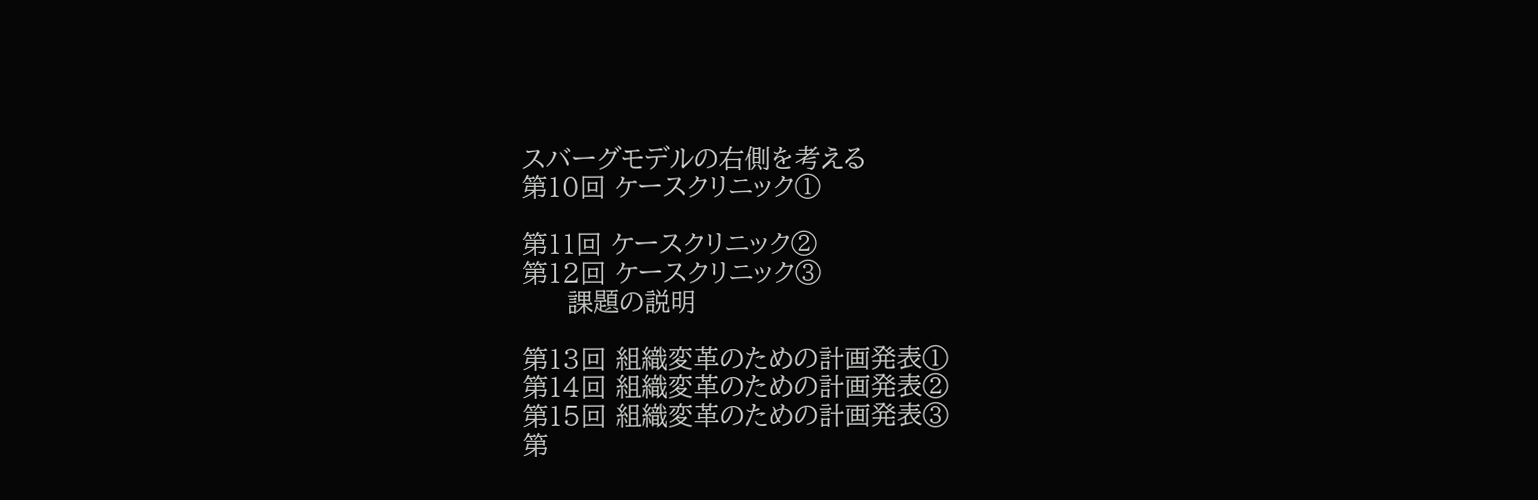スバーグモデルの右側を考える
第10回 ケースクリニック①

第11回 ケースクリニック②
第12回 ケースクリニック③
     課題の説明

第13回 組織変革のための計画発表①
第14回 組織変革のための計画発表②
第15回 組織変革のための計画発表③
第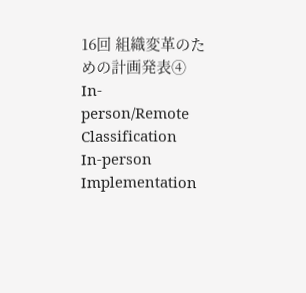16回 組織変革のための計画発表④
In-person/Remote Classification
In-person
Implementation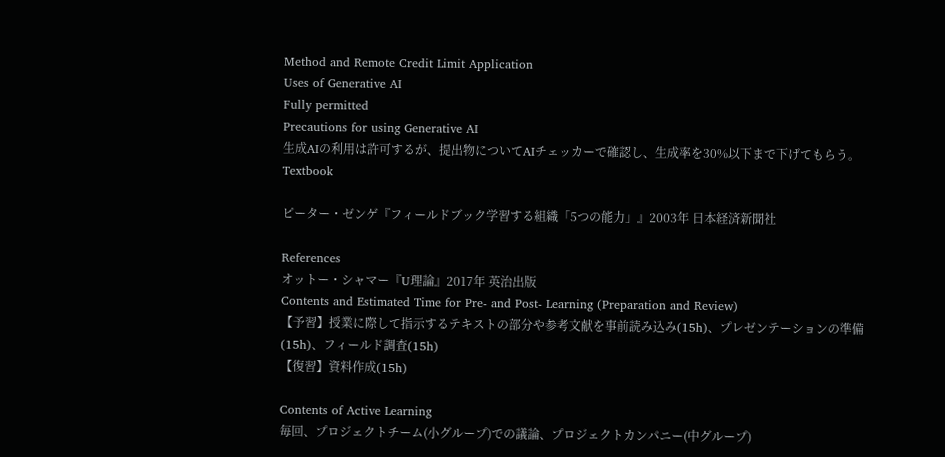Method and Remote Credit Limit Application
Uses of Generative AI
Fully permitted
Precautions for using Generative AI
生成AIの利用は許可するが、提出物についてAIチェッカーで確認し、生成率を30%以下まで下げてもらう。
Textbook

ピーター・ゼンゲ『フィールドブック学習する組織「5つの能力」』2003年 日本経済新聞社

References
オットー・シャマー『U理論』2017年 英治出版
Contents and Estimated Time for Pre- and Post- Learning (Preparation and Review)
【予習】授業に際して指示するテキストの部分や参考文献を事前読み込み(15h)、プレゼンテーションの準備(15h)、フィールド調査(15h)
【復習】資料作成(15h)

Contents of Active Learning
毎回、プロジェクトチーム(小グループ)での議論、プロジェクトカンパニー(中グループ)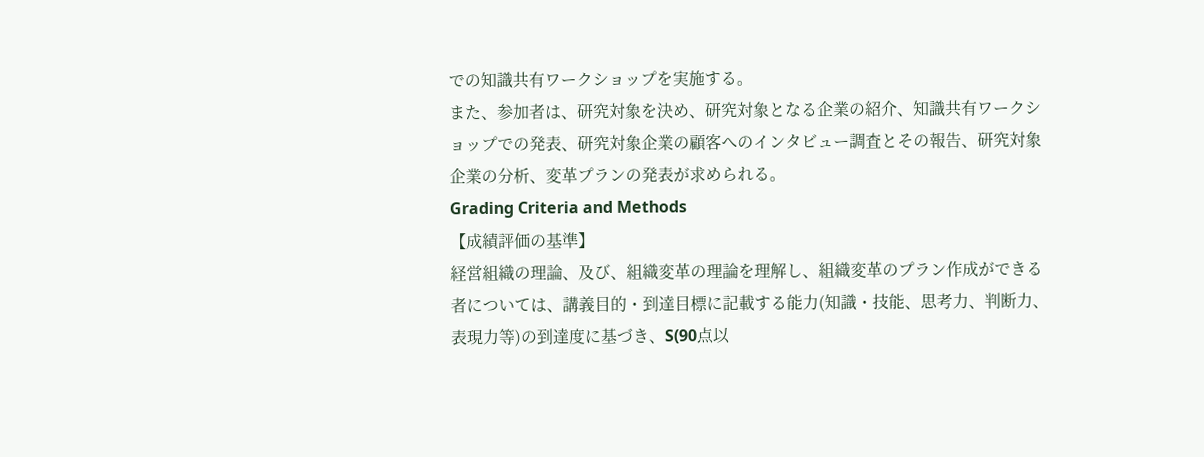での知識共有ワークショップを実施する。
また、参加者は、研究対象を決め、研究対象となる企業の紹介、知識共有ワークショップでの発表、研究対象企業の顧客へのインタビュー調査とその報告、研究対象企業の分析、変革プランの発表が求められる。
Grading Criteria and Methods
【成績評価の基準】
経営組織の理論、及び、組織変革の理論を理解し、組織変革のプラン作成ができる者については、講義目的・到達目標に記載する能力(知識・技能、思考力、判断力、表現力等)の到達度に基づき、S(90点以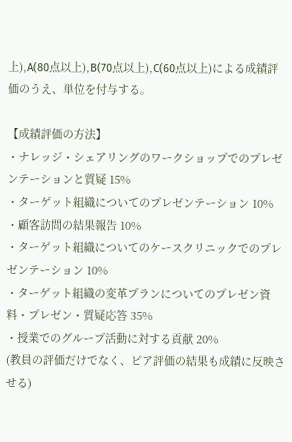上),A(80点以上),B(70点以上),C(60点以上)による成績評価のうえ、単位を付与する。

【成績評価の方法】
・ナレッジ・シェアリングのワークショップでのプレゼンテーションと質疑 15%
・ターゲット組織についてのプレゼンテーション 10%
・顧客訪問の結果報告 10%
・ターゲット組織についてのケースクリニックでのプレゼンテーション 10%
・ターゲット組織の変革プランについてのプレゼン資料・プレゼン・質疑応答 35%
・授業でのグループ活動に対する貢献 20%
(教員の評価だけでなく、ピア評価の結果も成績に反映させる)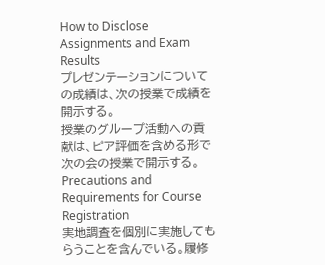How to Disclose Assignments and Exam Results
プレゼンテーションについての成績は、次の授業で成績を開示する。
授業のグループ活動への貢献は、ピア評価を含める形で次の会の授業で開示する。
Precautions and Requirements for Course Registration
実地調査を個別に実施してもらうことを含んでいる。履修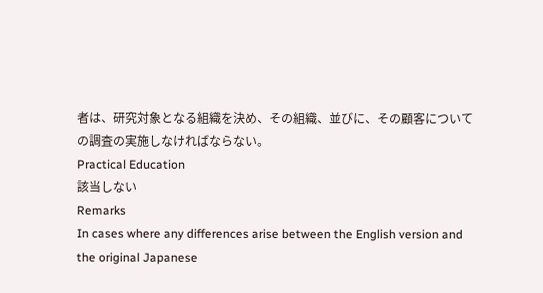者は、研究対象となる組織を決め、その組織、並びに、その顧客についての調査の実施しなければならない。
Practical Education
該当しない
Remarks
In cases where any differences arise between the English version and the original Japanese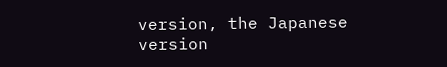version, the Japanese version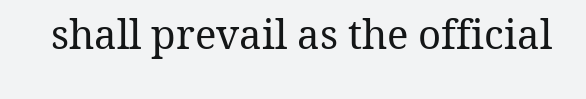shall prevail as the official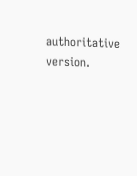authoritative version.